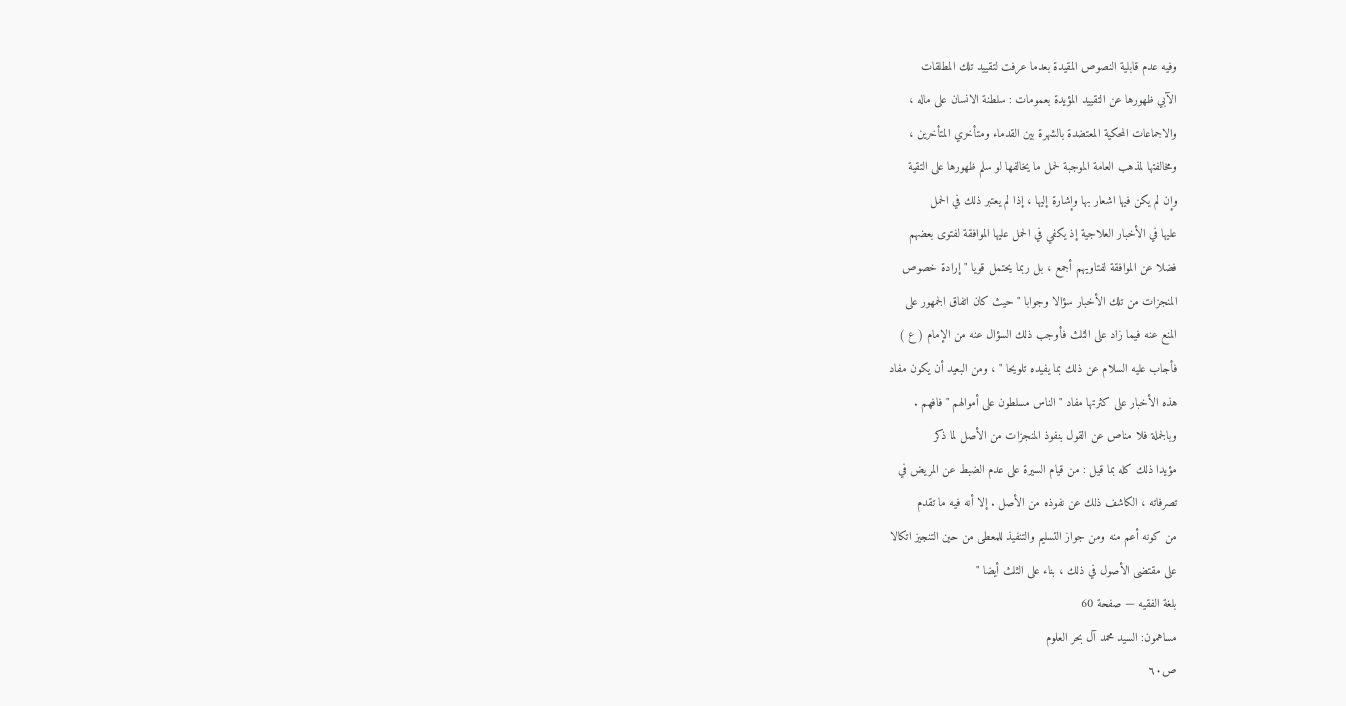وفيه عدم قابلية النصوص المقيدة بعدما عرفت لتقييد تلك المطلقات
الآبي ظهورها عن التقييد المؤيدة بعمومات : سلطنة الانسان على ماله ،
والاجماعات المحكية المعتضدة بالشهرة بين القدماء ومتأخري المتأخرين ،
ومخالفتها لمذهب العامة الموجبة لحمل ما يخالفها لو سلم ظهورها على التقية
وإن لم يكن فيها اشعار بها وإشارة إليها ، إذا لم يعتبر ذلك في الحمل
عليها في الأخبار العلاجية إذ يكفي في الحمل عليها الموافقة لفتوى بعضهم
فضلا عن الموافقة لفتاويهم أجمع ، بل ربما يحتمل قويا " إرادة خصوص
المنجزات من تلك الأخبار سؤالا وجوابا " حيث كان اتفاق الجمهور على
المنع عنه فيما زاد على الثلث فأوجب ذلك السؤال عنه من الإمام ( ع )
فأجاب عليه السلام عن ذلك بما يفيده تلويحا " ، ومن البعيد أن يكون مفاد
هذه الأخبار على كثرتها مفاد " الناس مسلطون على أموالهم " فافهم .
وبالجملة فلا مناص عن القول بنفوذ المنجزات من الأصل لما ذكر
مؤيدا ذلك كله بما قيل : من قيام السيرة على عدم الضبط عن المريض في
تصرفاته ، الكاشف ذلك عن نفوذه من الأصل . إلا أنه فيه ما تقدم
من كونه أعم منه ومن جواز التسليم والتنفيذ للمعطى من حين التنجيز اتكالا
على مقتضى الأصول في ذلك ، بناء على الثلث أيضا "
بلغة الفقيه — صفحة 60
مساهمون: السيد محمد آل بحر العلوم
ص٦٠